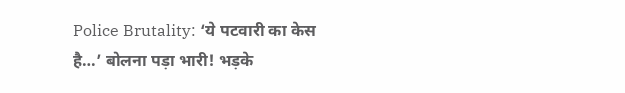Police Brutality: ‘ये पटवारी का केस है…’ बोलना पड़ा भारी! भड़के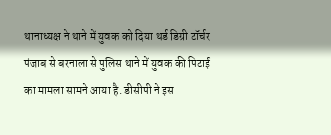थानाध्यक्ष ने थाने में युवक को दिया थर्ड डिग्री टॉर्चर
पंजाब से बरनाला से पुलिस थाने में युवक की पिटाई का मामला सामने आया है. डीसीपी ने इस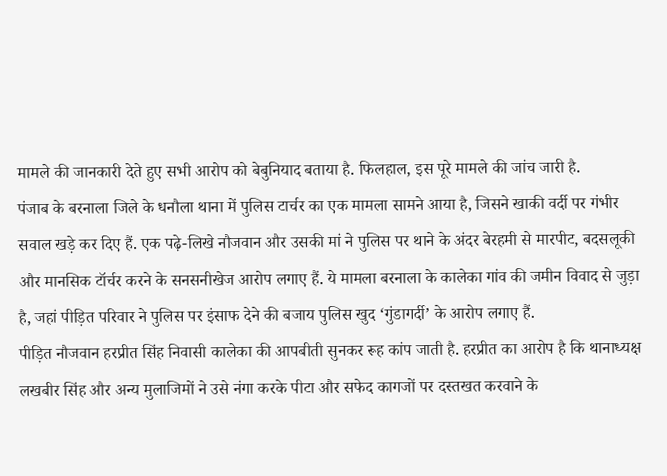मामले की जानकारी देते हुए सभी आरोप को बेबुनियाद बताया है. फिलहाल, इस पूरे मामले की जांच जारी है.
पंजाब के बरनाला जिले के धनौला थाना में पुलिस टार्चर का एक मामला सामने आया है, जिसने खाकी वर्दी पर गंभीर सवाल खड़े कर दिए हैं. एक पढ़े-लिखे नौजवान और उसकी मां ने पुलिस पर थाने के अंदर बेरहमी से मारपीट, बदसलूकी और मानसिक टॉर्चर करने के सनसनीखेज आरोप लगाए हैं. ये मामला बरनाला के कालेका गांव की जमीन विवाद से जुड़ा है, जहां पीड़ित परिवार ने पुलिस पर इंसाफ देने की बजाय पुलिस खुद ‘गुंडागर्दी’ के आरोप लगाए हैं.
पीड़ित नौजवान हरप्रीत सिंह निवासी कालेका की आपबीती सुनकर रूह कांप जाती है. हरप्रीत का आरोप है कि थानाध्यक्ष लखबीर सिंह और अन्य मुलाजिमों ने उसे नंगा करके पीटा और सफेद कागजों पर दस्तखत करवाने के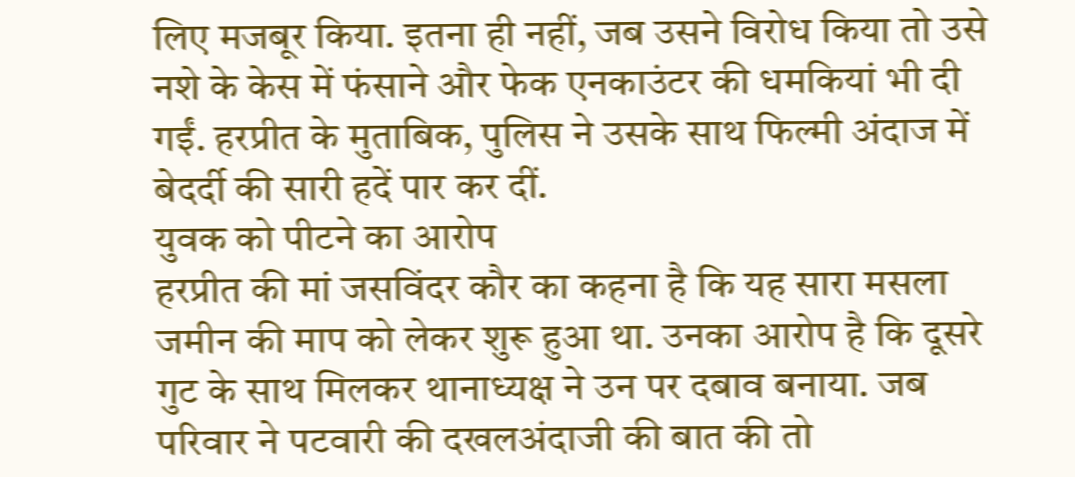लिए मजबूर किया. इतना ही नहीं, जब उसने विरोध किया तो उसे नशे के केस में फंसाने और फेक एनकाउंटर की धमकियां भी दी गईं. हरप्रीत के मुताबिक, पुलिस ने उसके साथ फिल्मी अंदाज में बेदर्दी की सारी हदें पार कर दीं.
युवक को पीटने का आरोप
हरप्रीत की मां जसविंदर कौर का कहना है कि यह सारा मसला जमीन की माप को लेकर शुरू हुआ था. उनका आरोप है कि दूसरे गुट के साथ मिलकर थानाध्यक्ष ने उन पर दबाव बनाया. जब परिवार ने पटवारी की दखलअंदाजी की बात की तो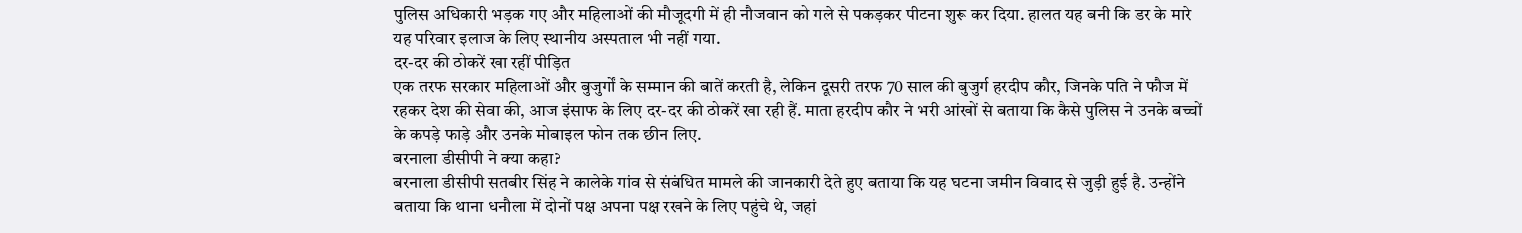पुलिस अधिकारी भड़क गए और महिलाओं की मौजूदगी में ही नौजवान को गले से पकड़कर पीटना शुरू कर दिया. हालत यह बनी कि डर के मारे यह परिवार इलाज के लिए स्थानीय अस्पताल भी नहीं गया.
दर-दर की ठोकरें खा रहीं पीड़ित
एक तरफ सरकार महिलाओं और बुजुर्गों के सम्मान की बातें करती है, लेकिन दूसरी तरफ 70 साल की बुजुर्ग हरदीप कौर, जिनके पति ने फौज में रहकर देश की सेवा की, आज इंसाफ के लिए दर-दर की ठोकरें खा रही हैं. माता हरदीप कौर ने भरी आंखों से बताया कि कैसे पुलिस ने उनके बच्चों के कपड़े फाड़े और उनके मोबाइल फोन तक छीन लिए.
बरनाला डीसीपी ने क्या कहा?
बरनाला डीसीपी सतबीर सिंह ने कालेके गांव से संबंधित मामले की जानकारी देते हुए बताया कि यह घटना जमीन विवाद से जुड़ी हुई है. उन्होंने बताया कि थाना धनौला में दोनों पक्ष अपना पक्ष रखने के लिए पहुंचे थे, जहां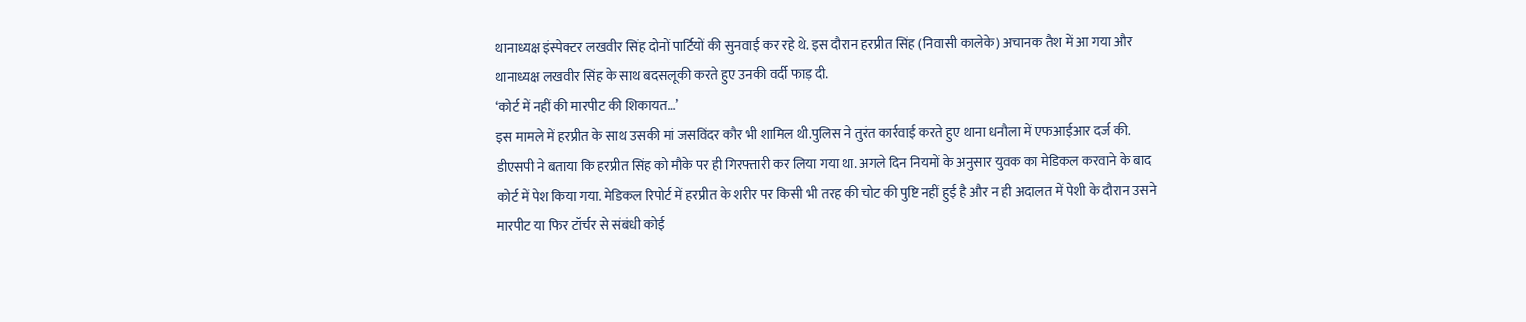थानाध्यक्ष इंस्पेक्टर लखवीर सिंह दोनों पार्टियों की सुनवाई कर रहे थे. इस दौरान हरप्रीत सिंह (निवासी कालेके) अचानक तैश में आ गया और थानाध्यक्ष लखवीर सिंह के साथ बदसलूकी करते हुए उनकी वर्दी फाड़ दी.
‘कोर्ट में नहीं की मारपीट की शिकायत…’
इस मामले में हरप्रीत के साथ उसकी मां जसविंदर कौर भी शामिल थी.पुलिस ने तुरंत कार्रवाई करते हुए थाना धनौला में एफआईआर दर्ज की. डीएसपी ने बताया कि हरप्रीत सिंह को मौके पर ही गिरफ्तारी कर लिया गया था. अगले दिन नियमों के अनुसार युवक का मेडिकल करवाने के बाद कोर्ट में पेश किया गया. मेडिकल रिपोर्ट में हरप्रीत के शरीर पर किसी भी तरह की चोट की पुष्टि नहीं हुई है और न ही अदालत में पेशी के दौरान उसने मारपीट या फिर टॉर्चर से संबंधी कोई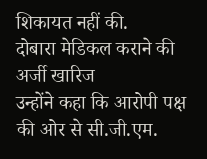शिकायत नहीं की.
दोबारा मेडिकल कराने की अर्जी खारिज
उन्होंने कहा कि आरोपी पक्ष की ओर से सी.जी.एम.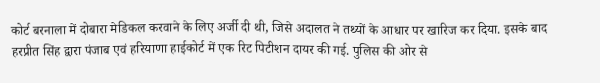कोर्ट बरनाला में दोबारा मेडिकल करवाने के लिए अर्जी दी थी, जिसे अदालत ने तथ्यों के आधार पर खारिज कर दिया. इसके बाद हरप्रीत सिंह द्वारा पंजाब एवं हरियाणा हाईकोर्ट में एक रिट पिटीशन दायर की गई. पुलिस की ओर से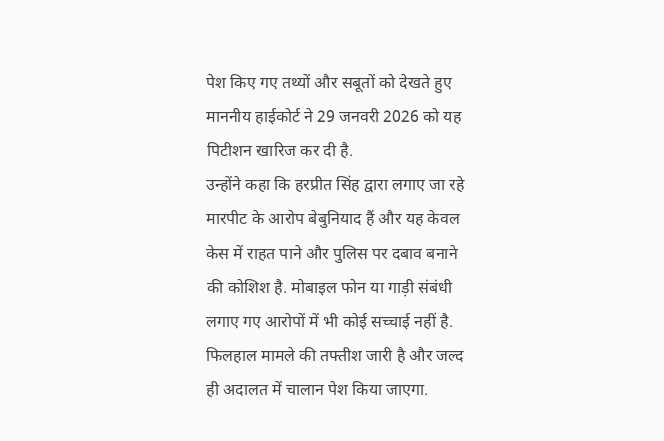पेश किए गए तथ्यों और सबूतों को देखते हुए माननीय हाईकोर्ट ने 29 जनवरी 2026 को यह पिटीशन खारिज कर दी है.
उन्होंने कहा कि हरप्रीत सिंह द्वारा लगाए जा रहे मारपीट के आरोप बेबुनियाद हैं और यह केवल केस में राहत पाने और पुलिस पर दबाव बनाने की कोशिश है. मोबाइल फोन या गाड़ी संबंधी लगाए गए आरोपों में भी कोई सच्चाई नहीं है. फिलहाल मामले की तफ्तीश जारी है और जल्द ही अदालत में चालान पेश किया जाएगा.